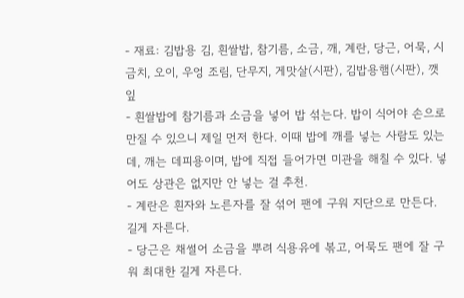- 재료: 김밥용 김, 흰쌀밥, 참기름, 소금, 깨, 계란, 당근, 어묵, 시금치, 오이, 우엉 조림, 단무지, 게맛살(시판), 김밥용햄(시판), 깻잎
- 흰쌀밥에 참기름과 소금을 넣어 밥 섞는다. 밥이 식어야 손으로 만질 수 있으니 제일 먼저 한다. 이때 밥에 깨를 넣는 사람도 있는데, 깨는 데피용이며, 밥에 직접 들어가면 미관을 해칠 수 있다. 넣어도 상관은 없지만 안 넣는 걸 추천.
- 계란은 흰자와 노른자를 잘 섞어 팬에 구워 지단으로 만든다. 길게 자른다.
- 당근은 채썰어 소금을 뿌려 식용유에 볶고, 어묵도 팬에 잘 구워 최대한 길게 자른다.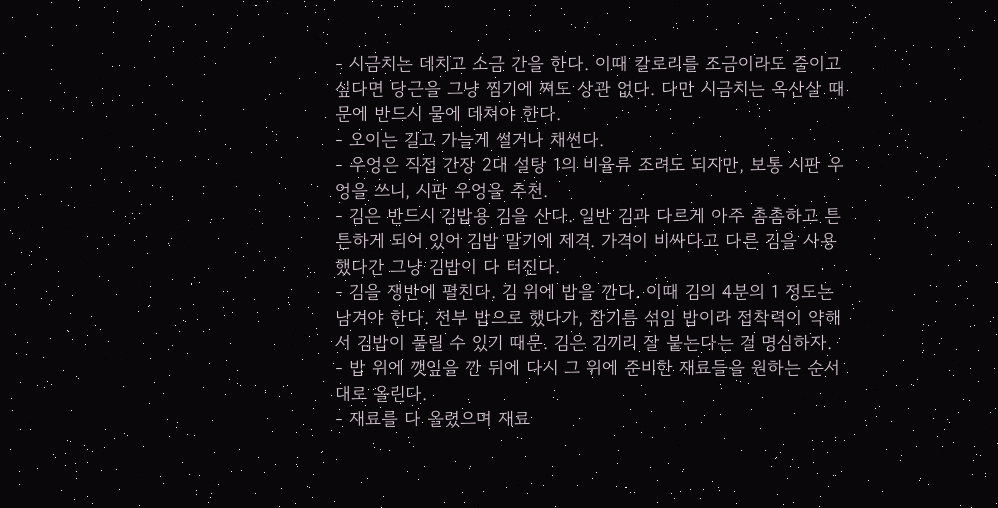- 시금치는 데치고 소금 간을 한다. 이때 칼로리를 조금이라도 줄이고 싶다면 당근을 그냥 찜기에 쪄도 상관 없다. 다만 시금치는 옥산살 때문에 반드시 물에 데쳐야 한다.
- 오이는 길고 가늘게 썰거나 채썬다.
- 우엉은 직접 간장 2대 설탕 1의 비율류 조려도 되지만, 보통 시판 우엉을 쓰니, 시판 우엉을 추천.
- 김은 반드시 김밥용 김을 산다. 일반 김과 다르게 아주 촘촘하고 튼튼하게 되어 있어 김밥 말기에 제격. 가격이 비싸다고 다른 김을 사용했다간 그냥 김밥이 다 터진다.
- 김을 쟁반에 펼친다. 김 위에 밥을 깐다. 이때 김의 4분의 1 정도는 남겨야 한다. 전부 밥으로 했다가, 참기름 섞임 밥이라 접착력이 약해서 김밥이 풀릴 수 있기 때문. 김은 김끼리 잘 붙는다는 걸 명심하자.
- 밥 위에 깻잎을 깐 뒤에 다시 그 위에 준비한 재료들을 원하는 순서대로 올린다.
- 재료를 다 올렸으며 재료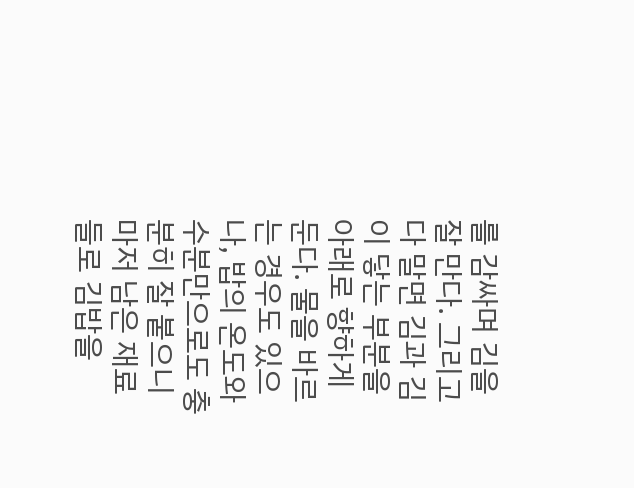를 감싸며 김을 잘 만다. 그리고 다 말면 김과 김이 닿는 부분을 아래로 향하게 둔다. 물을 바르는 경우도 있으나, 밥의 온도와 수분만으로도 충분히 잘 붙으니 마저 남은 재료들로 김밥을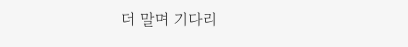더 말며 기다리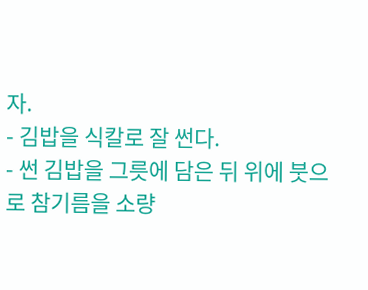자.
- 김밥을 식칼로 잘 썬다.
- 썬 김밥을 그릇에 담은 뒤 위에 붓으로 참기름을 소량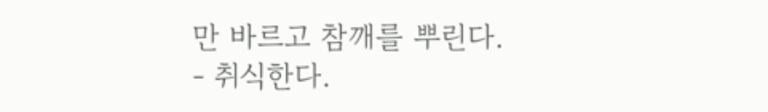만 바르고 참깨를 뿌린다.
- 취식한다.